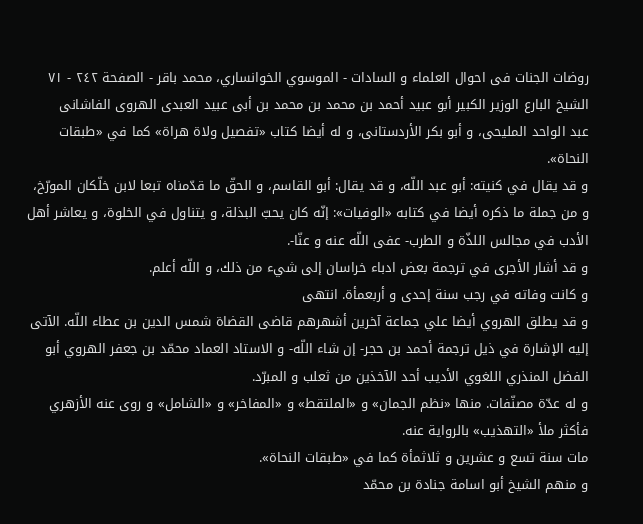روضات الجنات فی احوال العلماء و السادات - الموسوي الخوانساري، محمد باقر - الصفحة ٢٤٢ - ٧١ الشيخ البارع الوزير الكبير أبو عبيد أحمد بن محمد بن محمد بن أبى عبيد العبدى الهروى الفاشانى
عبد الواحد المليحى، و أبو بكر الأردستانى، و له أيضا كتاب «تفصيل ولاة هراة» كما في «طبقات النحاة».
و قد يقال في كنيته: أبو عبد اللّه، و قد يقال: أبو القاسم، و الحقّ ما قدّمناه تبعا لابن خلّكان المورّخ، و من جملة ما ذكره أيضا في كتابه «الوفيات»: إنّه كان يحبّ البذلة، و يتناول في الخلوة، و يعاشر أهل الأدب في مجالس اللذّة و الطرب- عفى اللّه عنه و عنّا-.
و قد أشار الأجرى في ترجمة بعض ادباء خراسان إلى شيء من ذلك، و اللّه أعلم.
و كانت وفاته في رجب سنة إحدى و أربعمأة. انتهى
و قد يطلق الهروي أيضا علي جماعة آخرين أشهرهم قاضى القضاة شمس الدين بن عطاء اللّه. الآتى إليه الإشارة في ذيل ترجمة أحمد بن حجر- إن شاء اللّه- و الاستاد العماد محمّد بن جعفر الهروي أبو الفضل المنذري اللغوي الأديب أحد الآخذين من ثعلب و المبرّد.
و له عدّة مصنّفات. منها «نظم الجمان» و «الملتقط» و «المفاخر» و «الشامل» و روى عنه الأزهري فأكثر ملأ «التهذيب» بالرواية عنه.
مات سنة تسع و عشرين و ثلاثمأة كما في «طبقات النحاة».
و منهم الشيخ أبو اسامة جنادة بن محمّد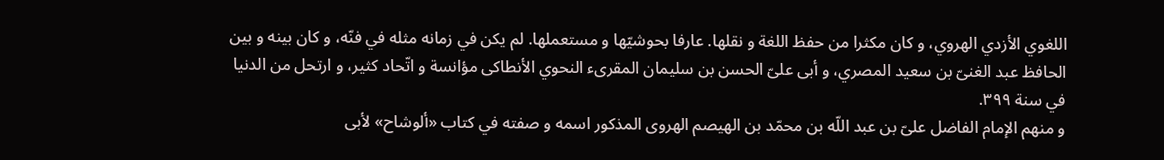اللغوي الأزدي الهروي، و كان مكثرا من حفظ اللغة و نقلها. عارفا بحوشيّها و مستعملها. لم يكن في زمانه مثله في فنّه، و كان بينه و بين الحافظ عبد الغنىّ بن سعيد المصري، و أبى علىّ الحسن بن سليمان المقرىء النحوي الأنطاكى مؤانسة و اتّحاد كثير، و ارتحل من الدنيا في سنة ٣٩٩.
و منهم الإمام الفاضل علىّ بن عبد اللّه بن محمّد بن الهيصم الهروى المذكور اسمه و صفته في كتاب «ألوشاح» لأبى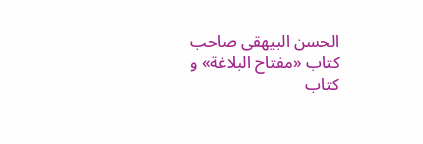الحسن البيهقى صاحب كتاب «مفتاح البلاغة» و كتاب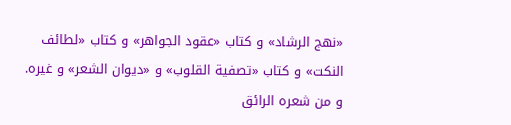«نهج الرشاد» و كتاب «عقود الجواهر» و كتاب «لطائف النكت» و كتاب «تصفية القلوب» و «ديوان الشعر» و غيره.
و من شعره الرائق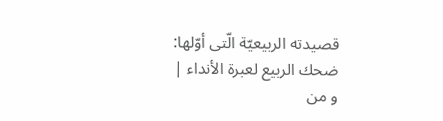قصيدته الربيعيّة الّتى أوّلها:
ضحك الربيع لعبرة الأنداء |
و من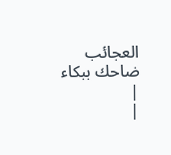العجائب ضاحك ببكاء |
|